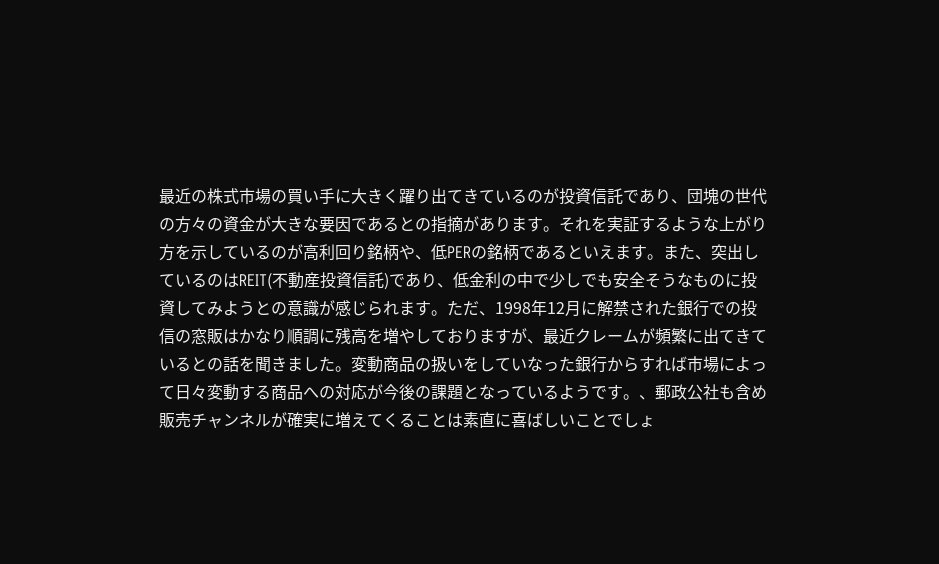最近の株式市場の買い手に大きく躍り出てきているのが投資信託であり、団塊の世代の方々の資金が大きな要因であるとの指摘があります。それを実証するような上がり方を示しているのが高利回り銘柄や、低PERの銘柄であるといえます。また、突出しているのはREIT(不動産投資信託)であり、低金利の中で少しでも安全そうなものに投資してみようとの意識が感じられます。ただ、1998年12月に解禁された銀行での投信の窓販はかなり順調に残高を増やしておりますが、最近クレームが頻繁に出てきているとの話を聞きました。変動商品の扱いをしていなった銀行からすれば市場によって日々変動する商品への対応が今後の課題となっているようです。、郵政公社も含め販売チャンネルが確実に増えてくることは素直に喜ばしいことでしょ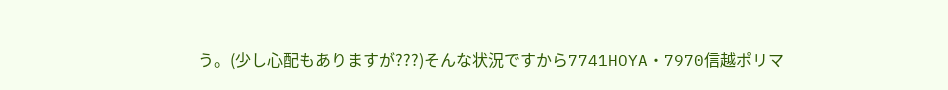う。(少し心配もありますが???)そんな状況ですから7741HOYA・7970信越ポリマ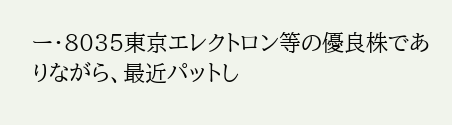ー・8035東京エレクトロン等の優良株でありながら、最近パットし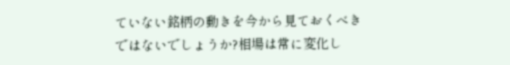ていない銘柄の動きを今から見ておくべきではないでしょうか?相場は常に変化し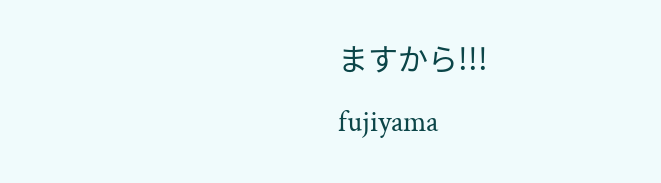ますから!!!
fujiyama